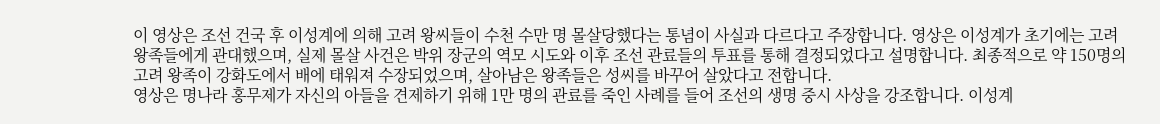이 영상은 조선 건국 후 이성계에 의해 고려 왕씨들이 수천 수만 명 몰살당했다는 통념이 사실과 다르다고 주장합니다. 영상은 이성계가 초기에는 고려 왕족들에게 관대했으며, 실제 몰살 사건은 박위 장군의 역모 시도와 이후 조선 관료들의 투표를 통해 결정되었다고 설명합니다. 최종적으로 약 150명의 고려 왕족이 강화도에서 배에 태워져 수장되었으며, 살아남은 왕족들은 성씨를 바꾸어 살았다고 전합니다.
영상은 명나라 홍무제가 자신의 아들을 견제하기 위해 1만 명의 관료를 죽인 사례를 들어 조선의 생명 중시 사상을 강조합니다. 이성계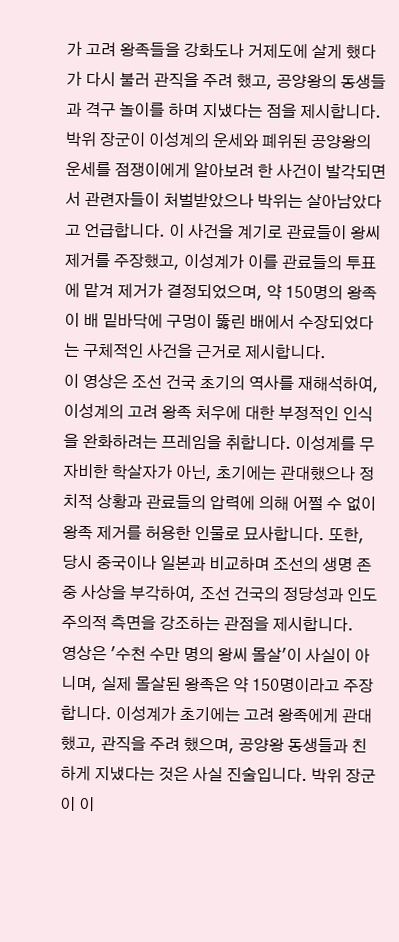가 고려 왕족들을 강화도나 거제도에 살게 했다가 다시 불러 관직을 주려 했고, 공양왕의 동생들과 격구 놀이를 하며 지냈다는 점을 제시합니다. 박위 장군이 이성계의 운세와 폐위된 공양왕의 운세를 점쟁이에게 알아보려 한 사건이 발각되면서 관련자들이 처벌받았으나 박위는 살아남았다고 언급합니다. 이 사건을 계기로 관료들이 왕씨 제거를 주장했고, 이성계가 이를 관료들의 투표에 맡겨 제거가 결정되었으며, 약 150명의 왕족이 배 밑바닥에 구멍이 뚫린 배에서 수장되었다는 구체적인 사건을 근거로 제시합니다.
이 영상은 조선 건국 초기의 역사를 재해석하여, 이성계의 고려 왕족 처우에 대한 부정적인 인식을 완화하려는 프레임을 취합니다. 이성계를 무자비한 학살자가 아닌, 초기에는 관대했으나 정치적 상황과 관료들의 압력에 의해 어쩔 수 없이 왕족 제거를 허용한 인물로 묘사합니다. 또한, 당시 중국이나 일본과 비교하며 조선의 생명 존중 사상을 부각하여, 조선 건국의 정당성과 인도주의적 측면을 강조하는 관점을 제시합니다.
영상은 '수천 수만 명의 왕씨 몰살'이 사실이 아니며, 실제 몰살된 왕족은 약 150명이라고 주장합니다. 이성계가 초기에는 고려 왕족에게 관대했고, 관직을 주려 했으며, 공양왕 동생들과 친하게 지냈다는 것은 사실 진술입니다. 박위 장군이 이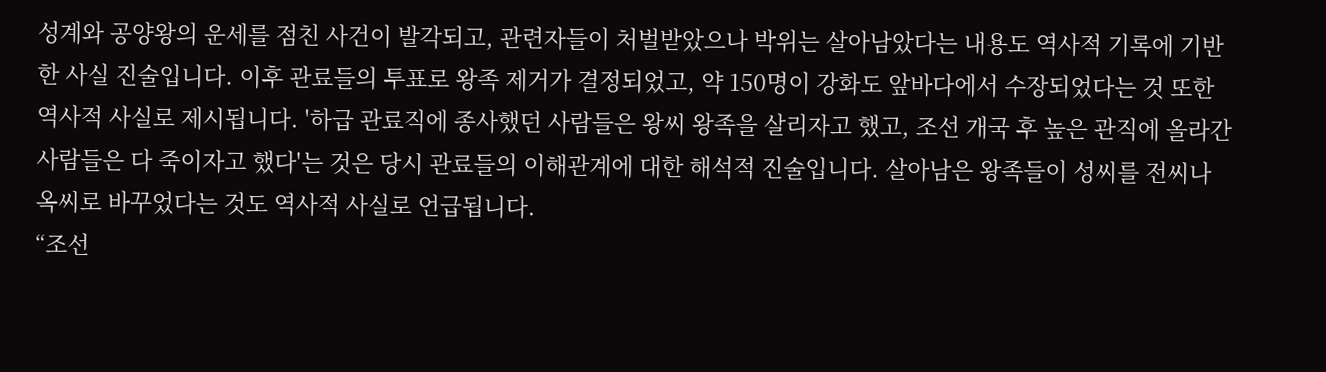성계와 공양왕의 운세를 점친 사건이 발각되고, 관련자들이 처벌받았으나 박위는 살아남았다는 내용도 역사적 기록에 기반한 사실 진술입니다. 이후 관료들의 투표로 왕족 제거가 결정되었고, 약 150명이 강화도 앞바다에서 수장되었다는 것 또한 역사적 사실로 제시됩니다. '하급 관료직에 종사했던 사람들은 왕씨 왕족을 살리자고 했고, 조선 개국 후 높은 관직에 올라간 사람들은 다 죽이자고 했다'는 것은 당시 관료들의 이해관계에 대한 해석적 진술입니다. 살아남은 왕족들이 성씨를 전씨나 옥씨로 바꾸었다는 것도 역사적 사실로 언급됩니다.
“조선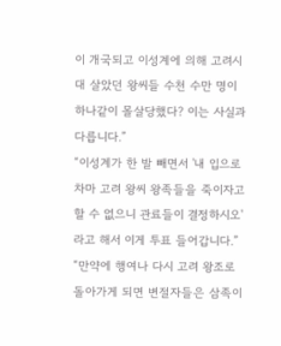이 개국되고 이성계에 의해 고려시대 살았던 왕씨들 수천 수만 명이 하나같이 몰살당했다? 이는 사실과 다릅니다.”
“이성계가 한 발 빼면서 '내 입으로 차마 고려 왕씨 왕족들을 죽이자고 할 수 없으니 관료들이 결정하시오'라고 해서 이게 투표 들어갑니다.”
“만약에 행여나 다시 고려 왕조로 돌아가게 되면 변절자들은 삼족이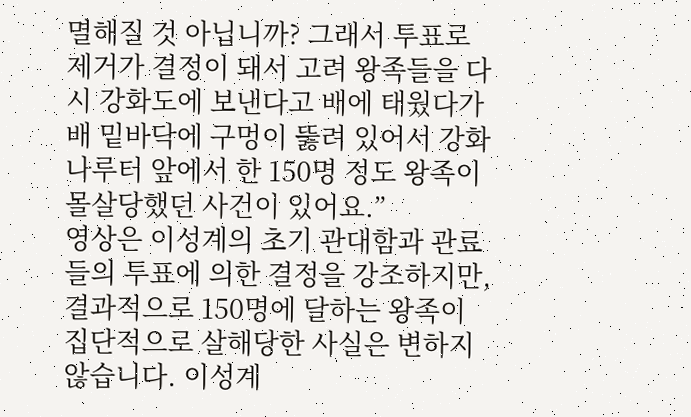멸해질 것 아닙니까? 그래서 투표로 제거가 결정이 돼서 고려 왕족들을 다시 강화도에 보낸다고 배에 태웠다가 배 밑바닥에 구멍이 뚫려 있어서 강화 나루터 앞에서 한 150명 정도 왕족이 몰살당했던 사건이 있어요.”
영상은 이성계의 초기 관대함과 관료들의 투표에 의한 결정을 강조하지만, 결과적으로 150명에 달하는 왕족이 집단적으로 살해당한 사실은 변하지 않습니다. 이성계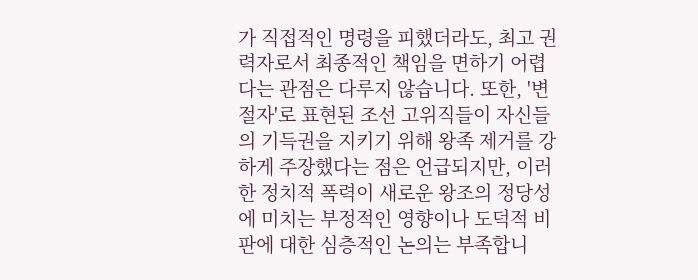가 직접적인 명령을 피했더라도, 최고 권력자로서 최종적인 책임을 면하기 어렵다는 관점은 다루지 않습니다. 또한, '변절자'로 표현된 조선 고위직들이 자신들의 기득권을 지키기 위해 왕족 제거를 강하게 주장했다는 점은 언급되지만, 이러한 정치적 폭력이 새로운 왕조의 정당성에 미치는 부정적인 영향이나 도덕적 비판에 대한 심층적인 논의는 부족합니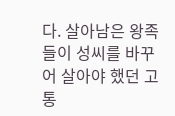다. 살아남은 왕족들이 성씨를 바꾸어 살아야 했던 고통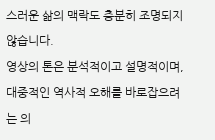스러운 삶의 맥락도 충분히 조명되지 않습니다.
영상의 톤은 분석적이고 설명적이며, 대중적인 역사적 오해를 바로잡으려는 의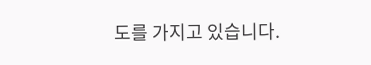도를 가지고 있습니다.